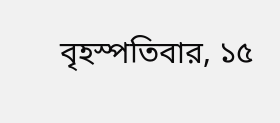বৃহস্পতিবার, ১৫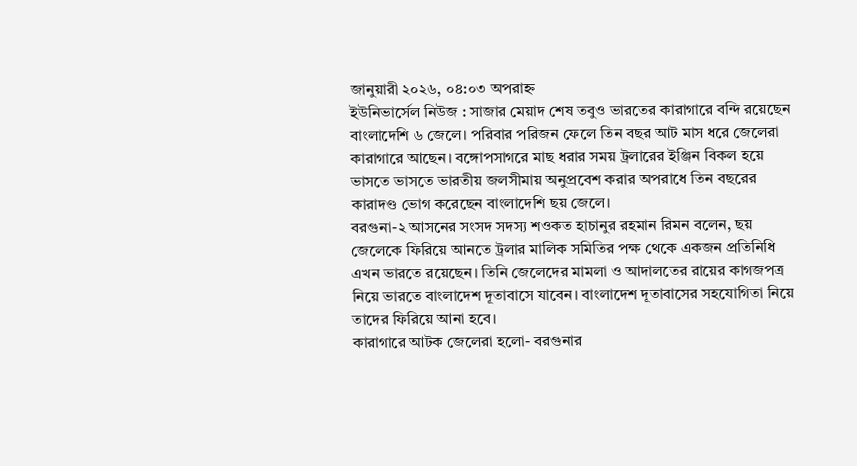জানুয়ারী ২০২৬, ০৪:০৩ অপরাহ্ন
ইউনিভার্সেল নিউজ : সাজার মেয়াদ শেষ তবুও ভারতের কারাগারে বন্দি রয়েছেন বাংলাদেশি ৬ জেলে। পরিবার পরিজন ফেলে তিন বছর আট মাস ধরে জেলেরা কারাগারে আছেন। বঙ্গোপসাগরে মাছ ধরার সময় ট্রলারের ইঞ্জিন বিকল হয়ে ভাসতে ভাসতে ভারতীয় জলসীমায় অনুপ্রবেশ করার অপরাধে তিন বছরের কারাদণ্ড ভোগ করেছেন বাংলাদেশি ছয় জেলে।
বরগুনা-২ আসনের সংসদ সদস্য শওকত হাচানুর রহমান রিমন বলেন, ছয় জেলেকে ফিরিয়ে আনতে ট্রলার মালিক সমিতির পক্ষ থেকে একজন প্রতিনিধি এখন ভারতে রয়েছেন। তিনি জেলেদের মামলা ও আদালতের রায়ের কাগজপত্র নিয়ে ভারতে বাংলাদেশ দূতাবাসে যাবেন। বাংলাদেশ দূতাবাসের সহযোগিতা নিয়ে তাদের ফিরিয়ে আনা হবে।
কারাগারে আটক জেলেরা হলো- বরগুনার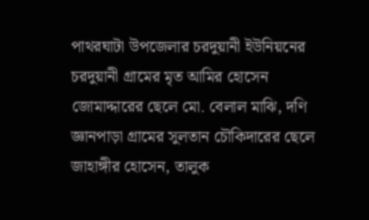পাথরঘাটা উপজেলার চরদুয়ানী ইউনিয়নের চরদুয়ানী গ্রামের মৃত আমির হোসেন জোমাদ্দারের ছেলে মো. বেলাল মাঝি, দণি জ্ঞানপাড়া গ্রামের সুলতান চৌকিদারের ছেলে জাহাঙ্গীর হোসেন, তালুক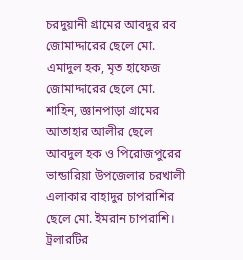চরদুয়ানী গ্রামের আবদুর রব জোমাদ্দারের ছেলে মো. এমাদুল হক, মৃত হাফেজ জোমাদ্দারের ছেলে মো. শাহিন, জ্ঞানপাড়া গ্রামের আতাহার আলীর ছেলে আবদুল হক ও পিরোজপুরের ভান্ডারিয়া উপজেলার চরখালী এলাকার বাহাদুর চাপরাশির ছেলে মো. ইমরান চাপরাশি। ট্রলারটির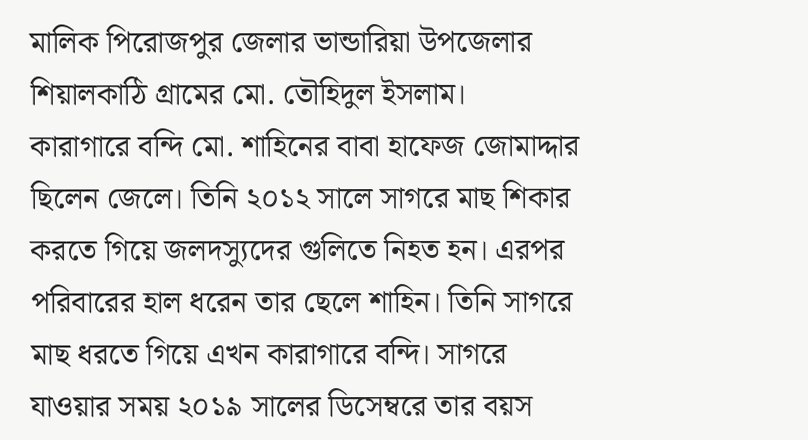মালিক পিরোজপুর জেলার ভান্ডারিয়া উপজেলার শিয়ালকাঠি গ্রামের মো. তৌহিদুল ইসলাম।
কারাগারে বন্দি মো. শাহিনের বাবা হাফেজ জোমাদ্দার ছিলেন জেলে। তিনি ২০১২ সালে সাগরে মাছ শিকার করতে গিয়ে জলদস্যুদের গুলিতে নিহত হন। এরপর পরিবারের হাল ধরেন তার ছেলে শাহিন। তিনি সাগরে মাছ ধরতে গিয়ে এখন কারাগারে বন্দি। সাগরে যাওয়ার সময় ২০১৯ সালের ডিসেম্বরে তার বয়স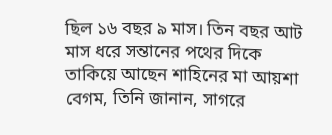ছিল ১৬ বছর ৯ মাস। তিন বছর আট মাস ধরে সন্তানের পথের দিকে তাকিয়ে আছেন শাহিনের মা আয়শা বেগম, তিনি জানান, সাগরে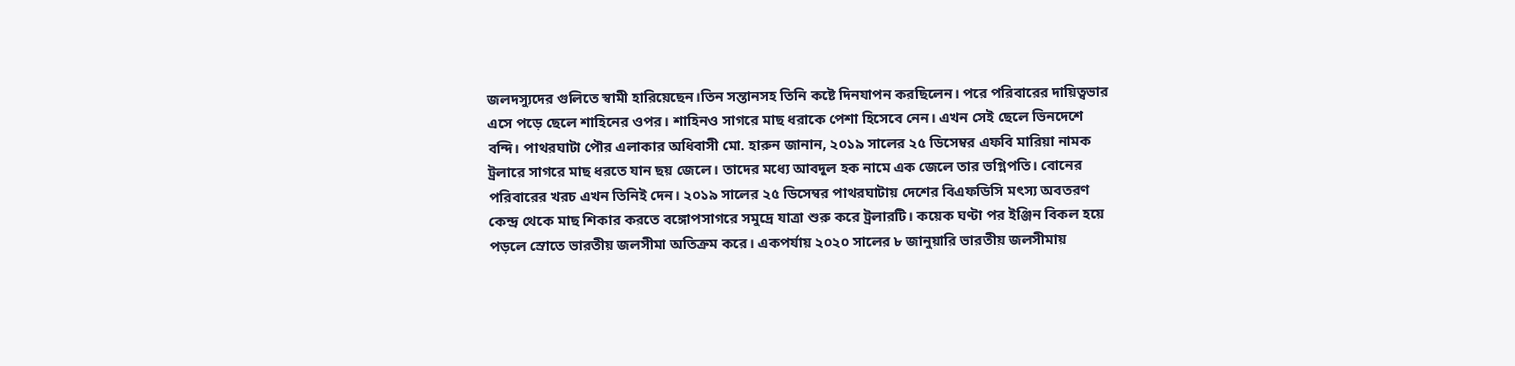জলদস্যুদের গুলিতে স্বামী হারিয়েছেন।তিন সন্তানসহ তিনি কষ্টে দিনযাপন করছিলেন। পরে পরিবারের দায়িত্বভার এসে পড়ে ছেলে শাহিনের ওপর। শাহিনও সাগরে মাছ ধরাকে পেশা হিসেবে নেন। এখন সেই ছেলে ভিনদেশে বন্দি। পাথরঘাটা পৌর এলাকার অধিবাসী মো. হারুন জানান, ২০১৯ সালের ২৫ ডিসেম্বর এফবি মারিয়া নামক ট্রলারে সাগরে মাছ ধরতে যান ছয় জেলে। তাদের মধ্যে আবদুল হক নামে এক জেলে তার ভগ্নিপতি। বোনের পরিবারের খরচ এখন তিনিই দেন। ২০১৯ সালের ২৫ ডিসেম্বর পাথরঘাটায় দেশের বিএফডিসি মৎস্য অবতরণ কেন্দ্র থেকে মাছ শিকার করতে বঙ্গোপসাগরে সমুদ্রে যাত্রা শুরু করে ট্রলারটি। কয়েক ঘণ্টা পর ইঞ্জিন বিকল হয়ে পড়লে স্রোতে ভারতীয় জলসীমা অতিক্রম করে। একপর্যায় ২০২০ সালের ৮ জানুয়ারি ভারতীয় জলসীমায়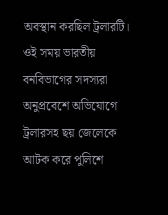অবস্থান করছিল ট্রলারটি। ওই সময় ভারতীয় বনবিভাগের সদস্যরা অনুপ্রবেশে অভিযোগে ট্রলারসহ ছয় জেলেকে আটক করে পুলিশে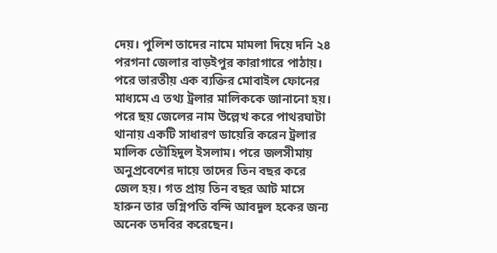দেয়। পুলিশ তাদের নামে মামলা দিয়ে দনি ২৪ পরগনা জেলার বাড়ইপুর কারাগারে পাঠায়। পরে ভারতীয় এক ব্যক্তির মোবাইল ফোনের মাধ্যমে এ তথ্য ট্রলার মালিককে জানানো হয়। পরে ছয় জেলের নাম উল্লেখ করে পাথরঘাটা থানায় একটি সাধারণ ডায়েরি করেন ট্রলার মালিক তৌহিদুল ইসলাম। পরে জলসীমায় অনুপ্রবেশের দায়ে তাদের তিন বছর করে জেল হয়। গত প্রায় তিন বছর আট মাসে হারুন তার ভগ্নিপতি বন্দি আবদুল হকের জন্য অনেক তদবির করেছেন।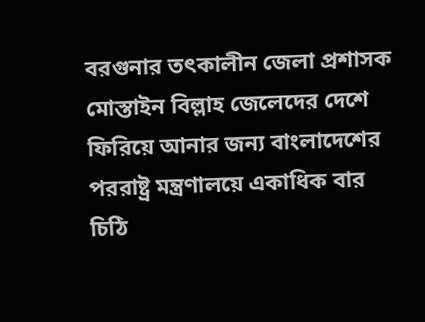বরগুনার তৎকালীন জেলা প্রশাসক মোস্তাইন বিল্লাহ জেলেদের দেশে ফিরিয়ে আনার জন্য বাংলাদেশের পররাষ্ট্র মন্ত্রণালয়ে একাধিক বার চিঠি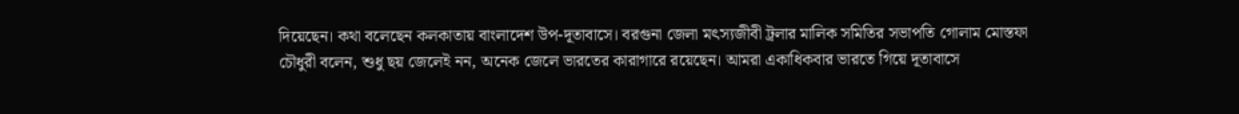দিয়েছেন। কথা বলেছেন কলকাতায় বাংলাদেশ উপ-দূতাবাসে। বরগুনা জেলা মৎস্যজীবী ট্রলার মালিক সমিতির সভাপতি গোলাম মোস্তফা চৌধুরী বলেন, শুধু ছয় জেলেই নন, অনেক জেলে ভারতের কারাগারে রয়েছেন। আমরা একাধিকবার ভারতে গিয়ে দূতাবাসে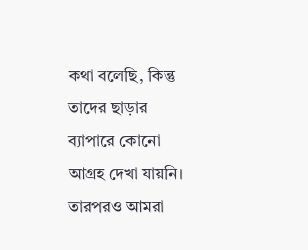কথা বলেছি, কিন্তু তাদের ছাড়ার ব্যাপারে কোনো আগ্রহ দেখা যায়নি। তারপরও আমরা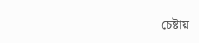চেষ্টায়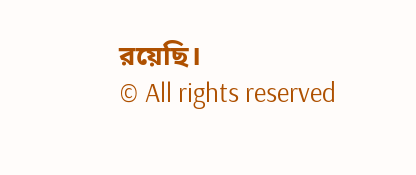রয়েছি।
© All rights reserved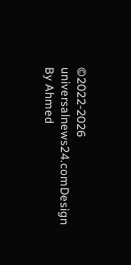©2022-2026 universalnews24.comDesign By Ahmed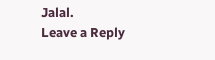Jalal.
Leave a Reply